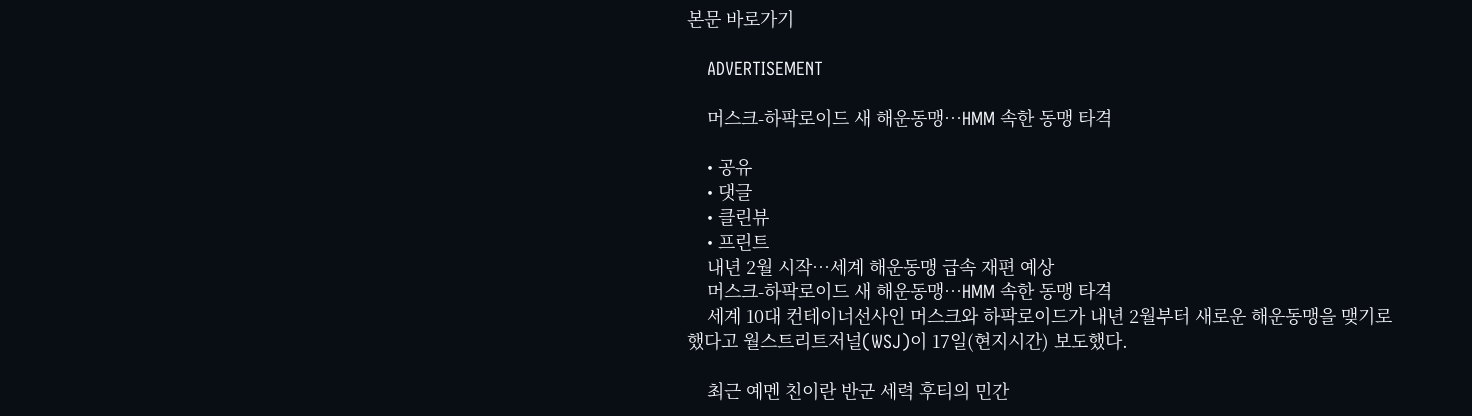본문 바로가기

    ADVERTISEMENT

    머스크-하팍로이드 새 해운동맹…HMM 속한 동맹 타격

    • 공유
    • 댓글
    • 클린뷰
    • 프린트
    내년 2월 시작…세계 해운동맹 급속 재편 예상
    머스크-하팍로이드 새 해운동맹…HMM 속한 동맹 타격
    세계 10대 컨테이너선사인 머스크와 하팍로이드가 내년 2월부터 새로운 해운동맹을 맺기로 했다고 월스트리트저널(WSJ)이 17일(현지시간) 보도했다.

    최근 예멘 친이란 반군 세력 후티의 민간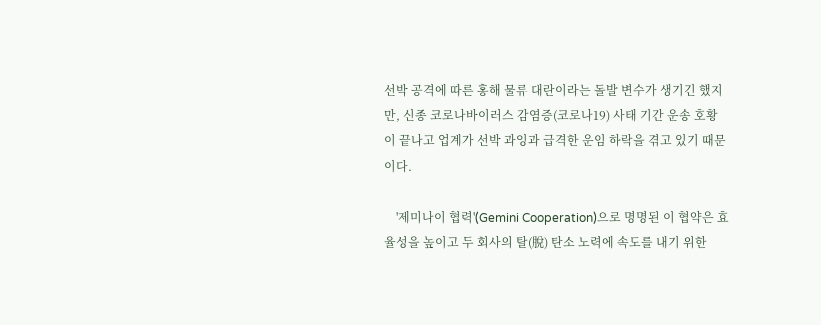선박 공격에 따른 홍해 물류 대란이라는 돌발 변수가 생기긴 했지만, 신종 코로나바이러스 감염증(코로나19) 사태 기간 운송 호황이 끝나고 업계가 선박 과잉과 급격한 운임 하락을 겪고 있기 때문이다.

    '제미나이 협력'(Gemini Cooperation)으로 명명된 이 협약은 효율성을 높이고 두 회사의 탈(脫) 탄소 노력에 속도를 내기 위한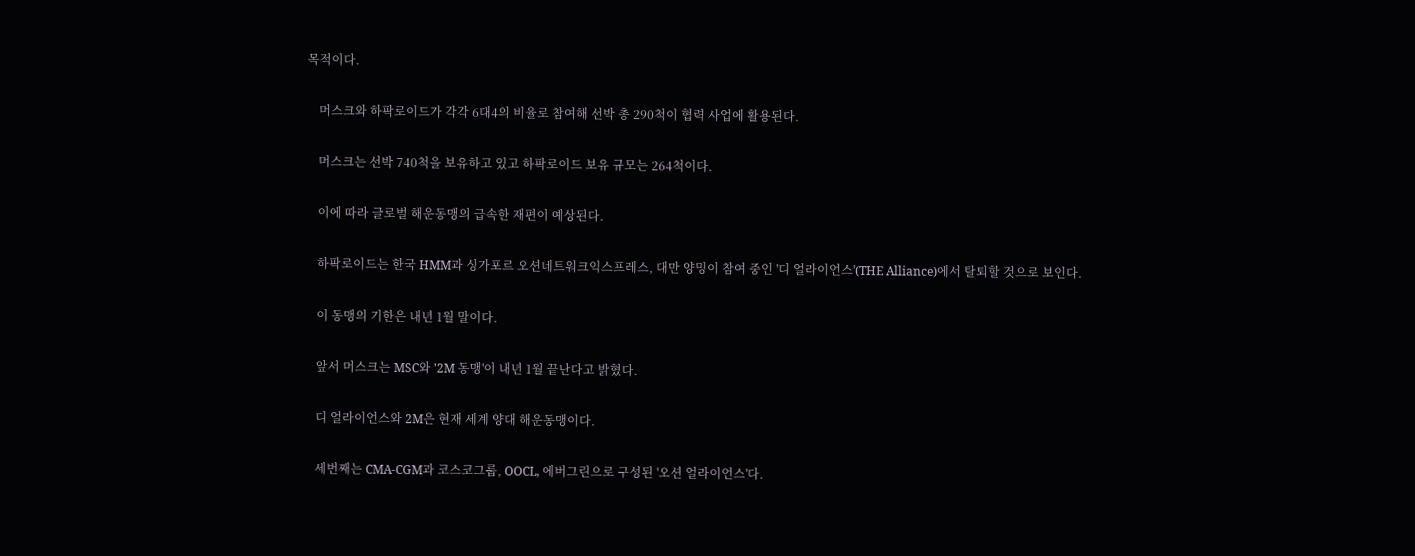목적이다.

    머스크와 하팍로이드가 각각 6대4의 비율로 참여해 선박 총 290척이 협력 사업에 활용된다.

    머스크는 선박 740척을 보유하고 있고 하팍로이드 보유 규모는 264척이다.

    이에 따라 글로벌 해운동맹의 급속한 재편이 예상된다.

    하팍로이드는 한국 HMM과 싱가포르 오션네트워크익스프레스, 대만 양밍이 참여 중인 '디 얼라이언스'(THE Alliance)에서 탈퇴할 것으로 보인다.

    이 동맹의 기한은 내년 1월 말이다.

    앞서 머스크는 MSC와 '2M 동맹'이 내년 1월 끝난다고 밝혔다.

    디 얼라이언스와 2M은 현재 세계 양대 해운동맹이다.

    세번째는 CMA-CGM과 코스코그룹, OOCL, 에버그린으로 구성된 '오션 얼라이언스'다.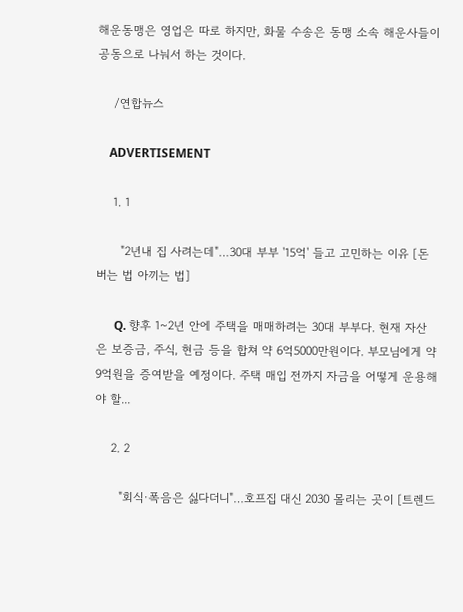해운동맹은 영업은 따로 하지만, 화물 수송은 동맹 소속 해운사들이 공동으로 나눠서 하는 것이다.

    /연합뉴스

    ADVERTISEMENT

    1. 1

      "2년내 집 사려는데"…30대 부부 '15억' 들고 고민하는 이유 [돈 버는 법 아끼는 법]

      Q. 향후 1~2년 안에 주택을 매매하려는 30대 부부다. 현재 자산은 보증금, 주식, 현금 등을 합쳐 약 6억5000만원이다. 부모님에게 약 9억원을 증여받을 예정이다. 주택 매입 전까지 자금을 어떻게 운용해야 할...

    2. 2

      "회식·폭음은 싫다더니"…호프집 대신 2030 몰리는 곳이 [트렌드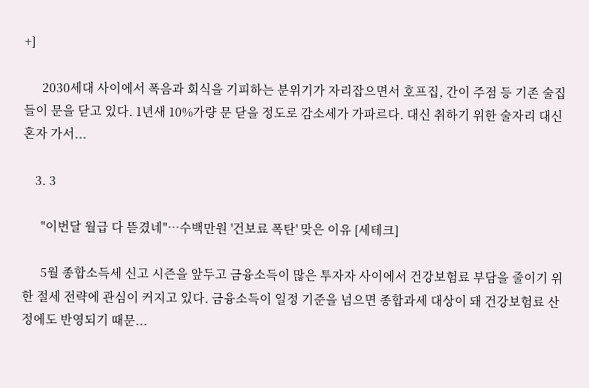+]

      2030세대 사이에서 폭음과 회식을 기피하는 분위기가 자리잡으면서 호프집, 간이 주점 등 기존 술집들이 문을 닫고 있다. 1년새 10%가량 문 닫을 정도로 감소세가 가파르다. 대신 취하기 위한 술자리 대신 혼자 가서...

    3. 3

      "이번달 월급 다 뜯겼네"…수백만원 '건보료 폭탄' 맞은 이유 [세테크]

      5월 종합소득세 신고 시즌을 앞두고 금융소득이 많은 투자자 사이에서 건강보험료 부담을 줄이기 위한 절세 전략에 관심이 커지고 있다. 금융소득이 일정 기준을 넘으면 종합과세 대상이 돼 건강보험료 산정에도 반영되기 때문...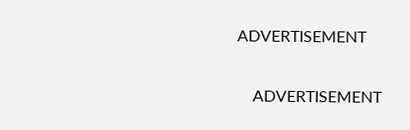ADVERTISEMENT

    ADVERTISEMENT